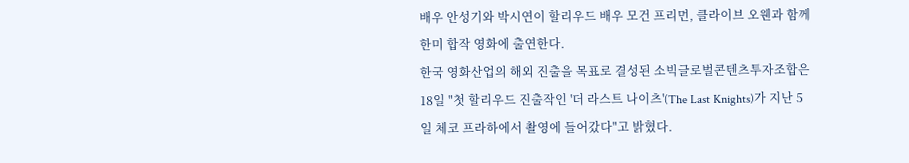배우 안성기와 박시연이 할리우드 배우 모건 프리먼, 클라이브 오웬과 함께 한미 합작 영화에 출연한다.
한국 영화산업의 해외 진출을 목표로 결성된 소빅글로벌콘텐츠투자조합은 18일 "첫 할리우드 진출작인 '더 라스트 나이츠'(The Last Knights)가 지난 5일 체코 프라하에서 촬영에 들어갔다"고 밝혔다.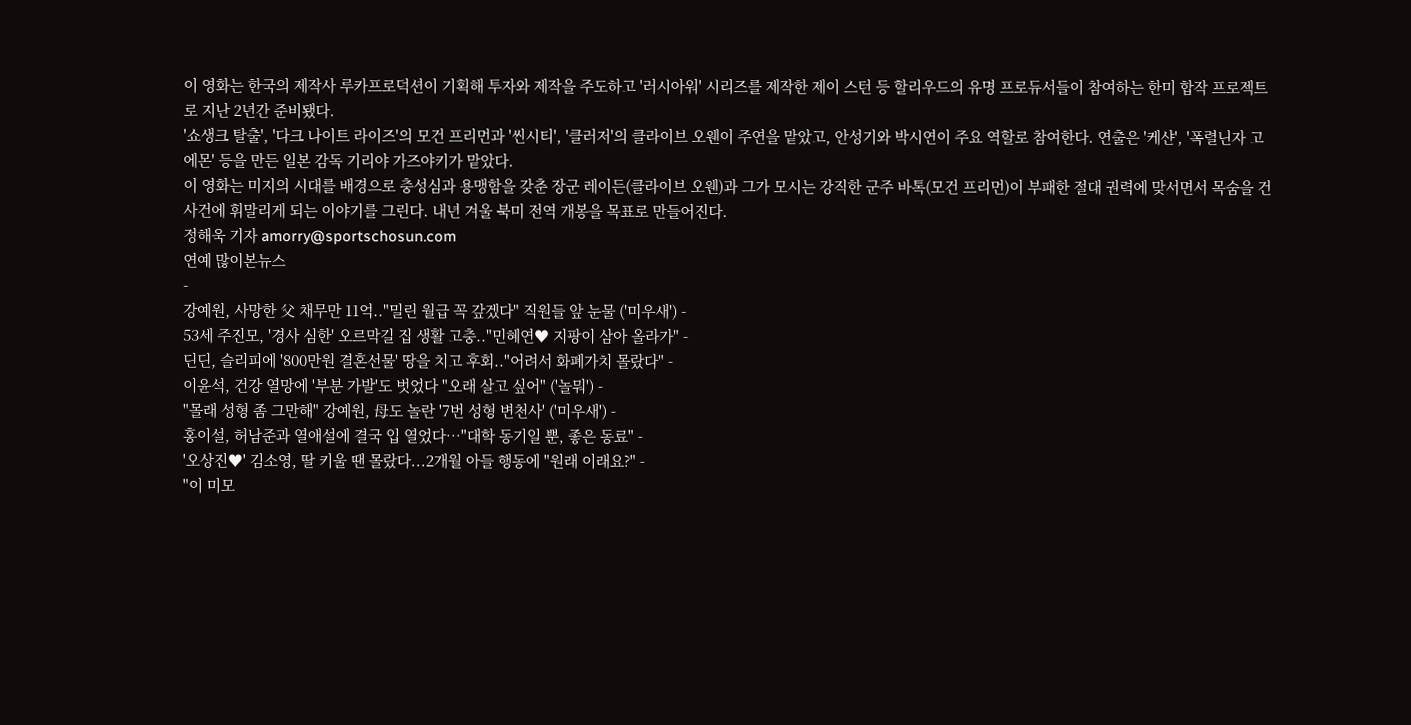이 영화는 한국의 제작사 루카프로덕션이 기획해 투자와 제작을 주도하고 '러시아워' 시리즈를 제작한 제이 스턴 등 할리우드의 유명 프로듀서들이 참여하는 한미 합작 프로젝트로 지난 2년간 준비됐다.
'쇼생크 탈출', '다크 나이트 라이즈'의 모건 프리먼과 '씬시티', '클러저'의 클라이브 오웬이 주연을 맡았고, 안성기와 박시연이 주요 역할로 참여한다. 연출은 '케샨', '폭렬닌자 고에몬' 등을 만든 일본 감독 기리야 가즈야키가 맡았다.
이 영화는 미지의 시대를 배경으로 충성심과 용맹함을 갖춘 장군 레이든(클라이브 오웬)과 그가 모시는 강직한 군주 바톡(모건 프리먼)이 부패한 절대 권력에 맞서면서 목숨을 건 사건에 휘말리게 되는 이야기를 그린다. 내년 겨울 북미 전역 개봉을 목표로 만들어진다.
정해욱 기자 amorry@sportschosun.com
연예 많이본뉴스
-
강예원, 사망한 父 채무만 11억.."밀린 월급 꼭 갚겠다" 직원들 앞 눈물 ('미우새') -
53세 주진모, '경사 심한' 오르막길 집 생활 고충.."민혜연♥ 지팡이 삼아 올라가" -
딘딘, 슬리피에 '800만원 결혼선물' 땅을 치고 후회.."어려서 화폐가치 몰랐다" -
이윤석, 건강 열망에 '부분 가발'도 벗었다 "오래 살고 싶어" ('놀뭐') -
"몰래 성형 좀 그만해" 강예원, 母도 놀란 '7번 성형 변천사' ('미우새') -
홍이설, 허남준과 열애설에 결국 입 열었다…"대학 동기일 뿐, 좋은 동료" -
'오상진♥' 김소영, 딸 키울 땐 몰랐다...2개월 아들 행동에 "원래 이래요?" -
"이 미모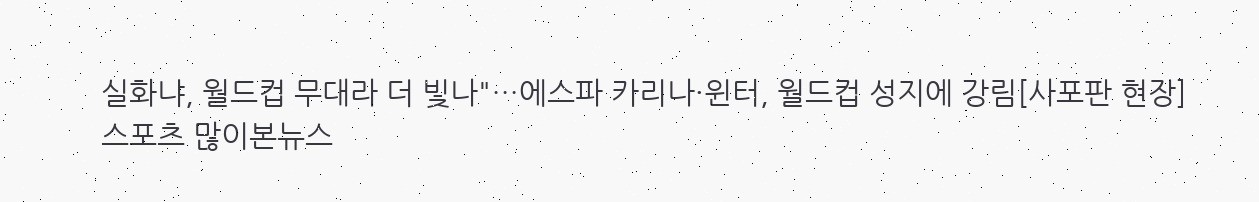실화냐, 월드컵 무대라 더 빛나"…에스파 카리나·윈터, 월드컵 성지에 강림[사포판 현장]
스포츠 많이본뉴스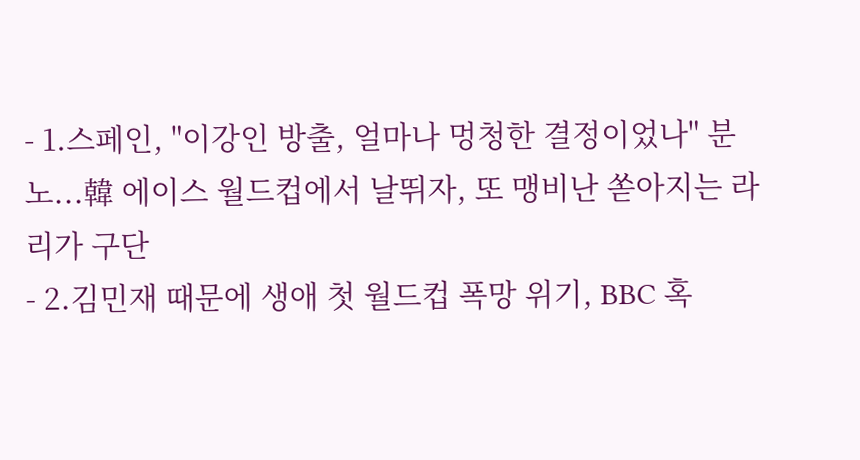- 1.스페인, "이강인 방출, 얼마나 멍청한 결정이었나" 분노...韓 에이스 월드컵에서 날뛰자, 또 맹비난 쏟아지는 라리가 구단
- 2.김민재 때문에 생애 첫 월드컵 폭망 위기, BBC 혹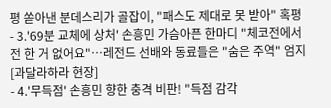평 쏟아낸 분데스리가 골잡이, "패스도 제대로 못 받아" 혹평
- 3.'69분 교체에 상처' 손흥민 가슴아픈 한마디 "체코전에서 전 한 거 없어요"…레전드 선배와 동료들은 "숨은 주역" 엄지[과달라하라 현장]
- 4.'무득점' 손흥민 향한 충격 비판! "득점 감각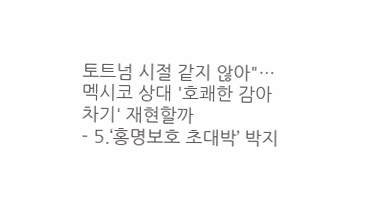토트넘 시절 같지 않아"…멕시코 상대 '호쾌한 감아차기' 재현할까
- 5.‘홍명보호 초대박’ 박지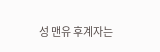성 맨유 후계자는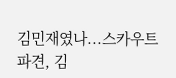김민재였나...스카우트 파견, 김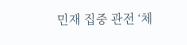민재 집중 관전 ‘체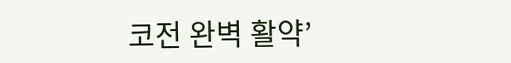코전 완벽 활약’